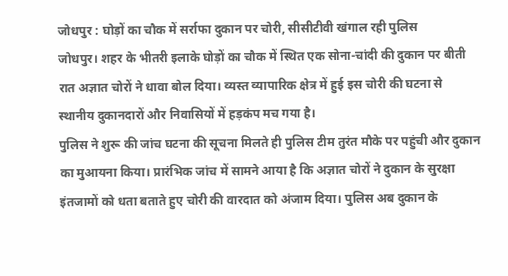जोधपुर : घोड़ों का चौक में सर्राफा दुकान पर चोरी, सीसीटीवी खंगाल रही पुलिस
जोधपुर। शहर के भीतरी इलाके घोड़ों का चौक में स्थित एक सोना-चांदी की दुकान पर बीती रात अज्ञात चोरों ने धावा बोल दिया। व्यस्त व्यापारिक क्षेत्र में हुई इस चोरी की घटना से स्थानीय दुकानदारों और निवासियों में हड़कंप मच गया है।
पुलिस ने शुरू की जांच घटना की सूचना मिलते ही पुलिस टीम तुरंत मौके पर पहुंची और दुकान का मुआयना किया। प्रारंभिक जांच में सामने आया है कि अज्ञात चोरों ने दुकान के सुरक्षा इंतजामों को धता बताते हुए चोरी की वारदात को अंजाम दिया। पुलिस अब दुकान के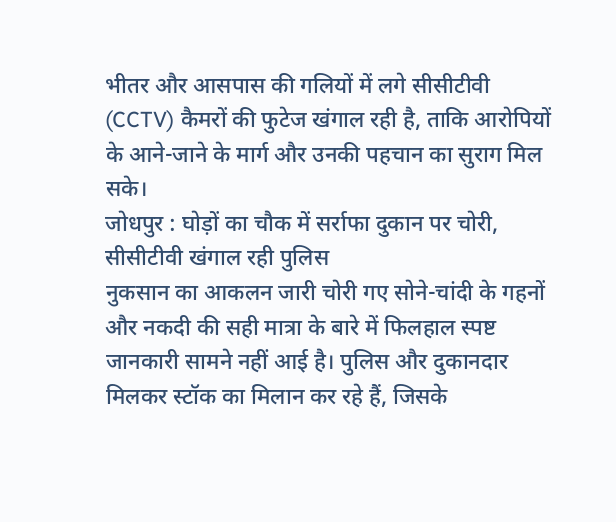भीतर और आसपास की गलियों में लगे सीसीटीवी (CCTV) कैमरों की फुटेज खंगाल रही है, ताकि आरोपियों के आने-जाने के मार्ग और उनकी पहचान का सुराग मिल सके।
जोधपुर : घोड़ों का चौक में सर्राफा दुकान पर चोरी, सीसीटीवी खंगाल रही पुलिस
नुकसान का आकलन जारी चोरी गए सोने-चांदी के गहनों और नकदी की सही मात्रा के बारे में फिलहाल स्पष्ट जानकारी सामने नहीं आई है। पुलिस और दुकानदार मिलकर स्टॉक का मिलान कर रहे हैं, जिसके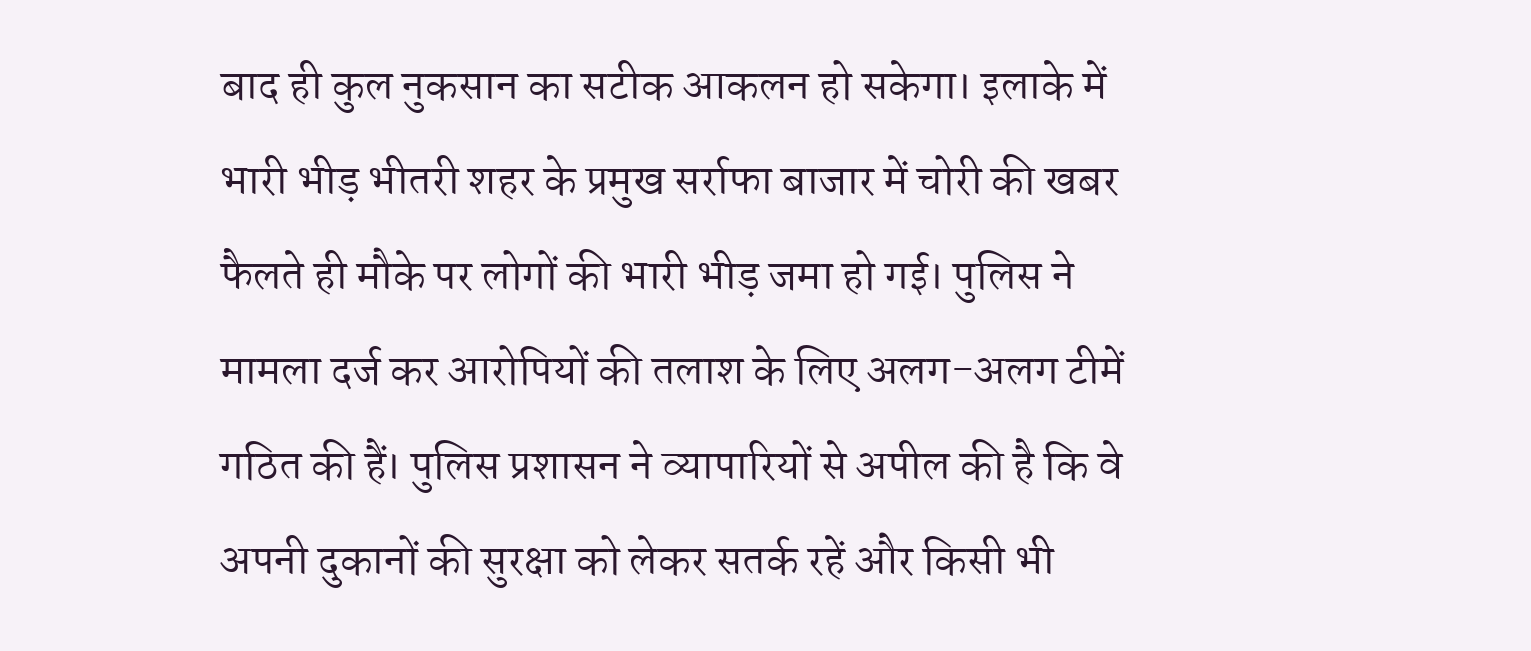बाद ही कुल नुकसान का सटीक आकलन हो सकेगा। इलाके में भारी भीड़ भीतरी शहर के प्रमुख सर्राफा बाजार में चोरी की खबर फैलते ही मौके पर लोगों की भारी भीड़ जमा हो गई। पुलिस ने मामला दर्ज कर आरोपियों की तलाश के लिए अलग-अलग टीमें गठित की हैं। पुलिस प्रशासन ने व्यापारियों से अपील की है कि वे अपनी दुकानों की सुरक्षा को लेकर सतर्क रहें और किसी भी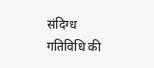संदिग्ध गतिविधि की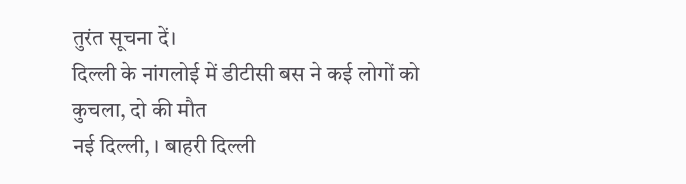तुरंत सूचना दें।
दिल्ली के नांगलोई में डीटीसी बस ने कई लोगों को कुचला, दो की मौत
नई दिल्ली, । बाहरी दिल्ली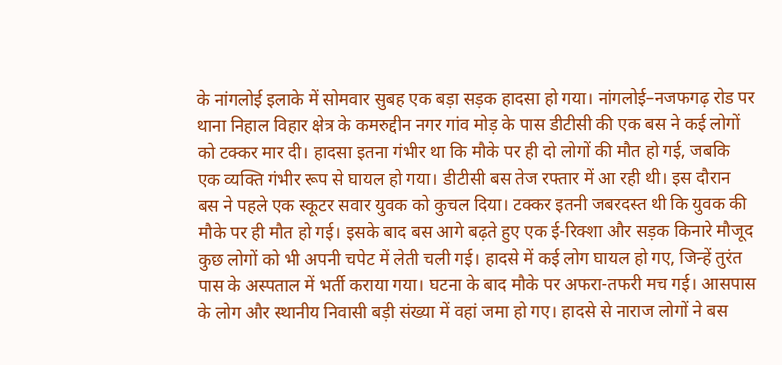के नांगलोई इलाके में सोमवार सुबह एक बड़ा सड़क हादसा हो गया। नांगलोई–नजफगढ़ रोड पर थाना निहाल विहार क्षेत्र के कमरुद्दीन नगर गांव मोड़ के पास डीटीसी की एक बस ने कई लोगों को टक्कर मार दी। हादसा इतना गंभीर था कि मौके पर ही दो लोगों की मौत हो गई, जबकि एक व्यक्ति गंभीर रूप से घायल हो गया। डीटीसी बस तेज रफ्तार में आ रही थी। इस दौरान बस ने पहले एक स्कूटर सवार युवक को कुचल दिया। टक्कर इतनी जबरदस्त थी कि युवक की मौके पर ही मौत हो गई। इसके बाद बस आगे बढ़ते हुए एक ई-रिक्शा और सड़क किनारे मौजूद कुछ लोगों को भी अपनी चपेट में लेती चली गई। हादसे में कई लोग घायल हो गए, जिन्हें तुरंत पास के अस्पताल में भर्ती कराया गया। घटना के बाद मौके पर अफरा-तफरी मच गई। आसपास के लोग और स्थानीय निवासी बड़ी संख्या में वहां जमा हो गए। हादसे से नाराज लोगों ने बस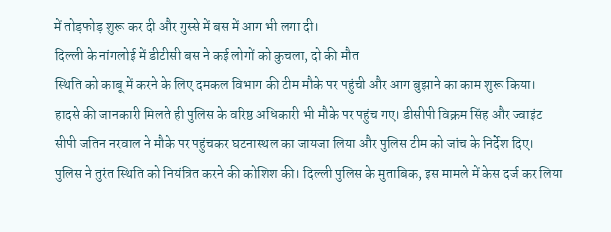में तोड़फोड़ शुरू कर दी और गुस्से में बस में आग भी लगा दी।
दिल्ली के नांगलोई में डीटीसी बस ने कई लोगों को कुचला, दो की मौत
स्थिति को काबू में करने के लिए दमकल विभाग की टीम मौके पर पहुंची और आग बुझाने का काम शुरू किया। हादसे की जानकारी मिलते ही पुलिस के वरिष्ठ अधिकारी भी मौके पर पहुंच गए। डीसीपी विक्रम सिंह और ज्वाइंट सीपी जतिन नरवाल ने मौके पर पहुंचकर घटनास्थल का जायजा लिया और पुलिस टीम को जांच के निर्देश दिए। पुलिस ने तुरंत स्थिति को नियंत्रित करने की कोशिश की। दिल्ली पुलिस के मुताबिक, इस मामले में केस दर्ज कर लिया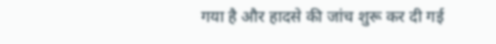गया है और हादसे की जांच शुरू कर दी गई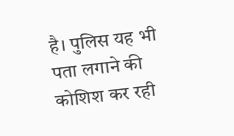है। पुलिस यह भी पता लगाने की कोशिश कर रही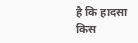है कि हादसा किस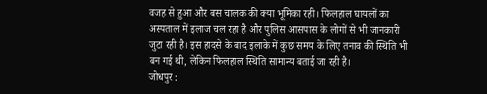वजह से हुआ और बस चालक की क्या भूमिका रही। फिलहाल घायलों का अस्पताल में इलाज चल रहा है और पुलिस आसपास के लोगों से भी जानकारी जुटा रही है। इस हादसे के बाद इलाके में कुछ समय के लिए तनाव की स्थिति भी बन गई थी, लेकिन फिलहाल स्थिति सामान्य बताई जा रही है।
जोधपुर :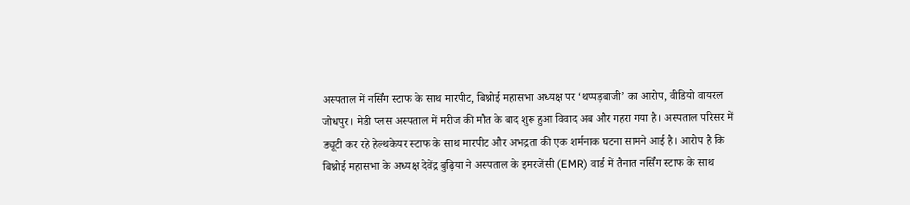अस्पताल में नर्सिंग स्टाफ के साथ मारपीट, बिश्नोई महासभा अध्यक्ष पर ‘थप्पड़बाजी’ का आरोप, वीडियो वायरल
जोधपुर। मेडी प्लस अस्पताल में मरीज की मौत के बाद शुरू हुआ विवाद अब और गहरा गया है। अस्पताल परिसर में ड्यूटी कर रहे हेल्थकेयर स्टाफ के साथ मारपीट और अभद्रता की एक शर्मनाक घटना सामने आई है। आरोप है कि बिश्नोई महासभा के अध्यक्ष देवेंद्र बुढ़िया ने अस्पताल के इमरजेंसी (EMR) वार्ड में तैनात नर्सिंग स्टाफ के साथ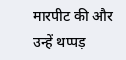मारपीट की और उन्हें थप्पड़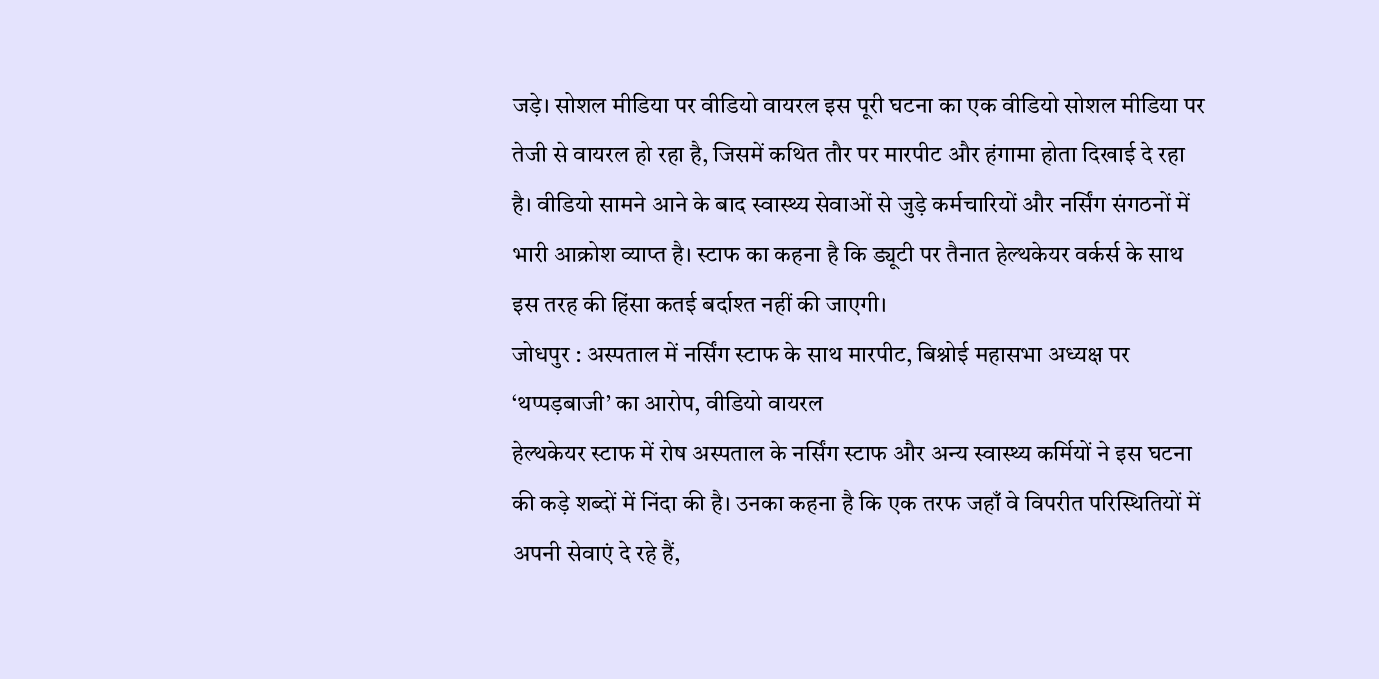जड़े। सोशल मीडिया पर वीडियो वायरल इस पूरी घटना का एक वीडियो सोशल मीडिया पर तेजी से वायरल हो रहा है, जिसमें कथित तौर पर मारपीट और हंगामा होता दिखाई दे रहा है। वीडियो सामने आने के बाद स्वास्थ्य सेवाओं से जुड़े कर्मचारियों और नर्सिंग संगठनों में भारी आक्रोश व्याप्त है। स्टाफ का कहना है कि ड्यूटी पर तैनात हेल्थकेयर वर्कर्स के साथ इस तरह की हिंसा कतई बर्दाश्त नहीं की जाएगी।
जोधपुर : अस्पताल में नर्सिंग स्टाफ के साथ मारपीट, बिश्नोई महासभा अध्यक्ष पर ‘थप्पड़बाजी’ का आरोप, वीडियो वायरल
हेल्थकेयर स्टाफ में रोष अस्पताल के नर्सिंग स्टाफ और अन्य स्वास्थ्य कर्मियों ने इस घटना की कड़े शब्दों में निंदा की है। उनका कहना है कि एक तरफ जहाँ वे विपरीत परिस्थितियों में अपनी सेवाएं दे रहे हैं,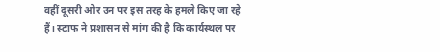वहीं दूसरी ओर उन पर इस तरह के हमले किए जा रहे हैं। स्टाफ ने प्रशासन से मांग की है कि कार्यस्थल पर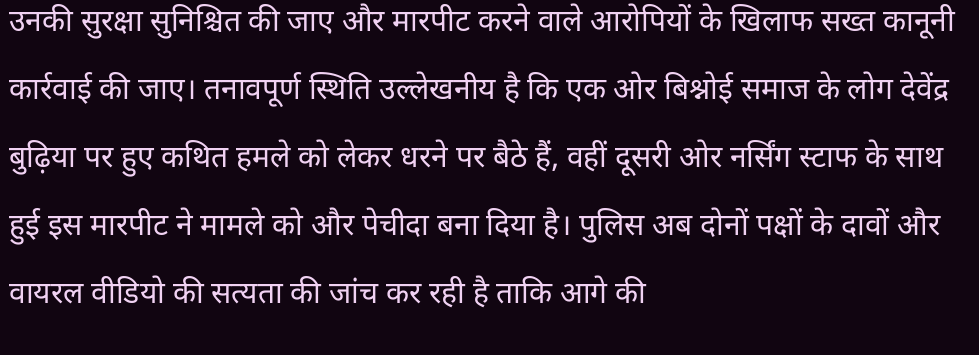उनकी सुरक्षा सुनिश्चित की जाए और मारपीट करने वाले आरोपियों के खिलाफ सख्त कानूनी कार्रवाई की जाए। तनावपूर्ण स्थिति उल्लेखनीय है कि एक ओर बिश्नोई समाज के लोग देवेंद्र बुढ़िया पर हुए कथित हमले को लेकर धरने पर बैठे हैं, वहीं दूसरी ओर नर्सिंग स्टाफ के साथ हुई इस मारपीट ने मामले को और पेचीदा बना दिया है। पुलिस अब दोनों पक्षों के दावों और वायरल वीडियो की सत्यता की जांच कर रही है ताकि आगे की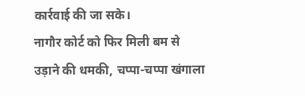कार्रवाई की जा सके।
नागौर कोर्ट को फिर मिली बम से उड़ाने की धमकी, चप्पा-चप्पा खंगाला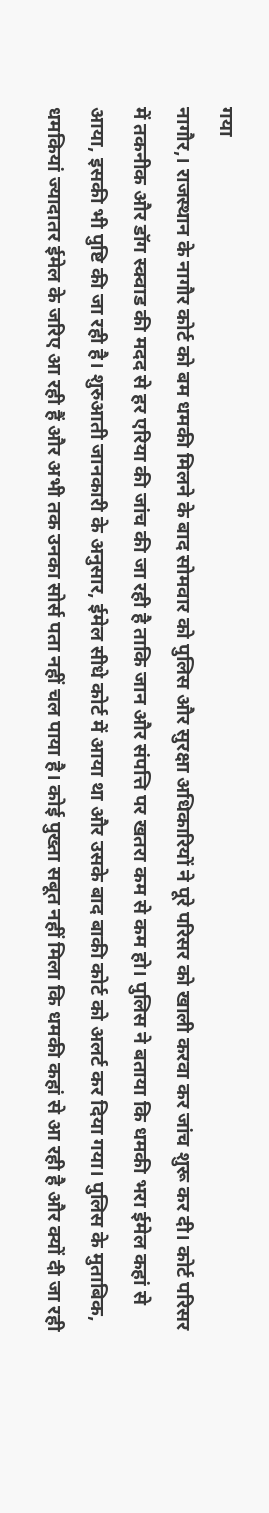गया
नागौर,। राजस्थान के नागौर कोर्ट को बम धमकी मिलने के बाद सोमवार को पुलिस और सुरक्षा अधिकारियों ने पूरे परिसर को खाली करवा कर जांच शुरू कर दी। कोर्ट परिसर में तकनीक और डॉग स्क्वाड की मदद से हर एरिया की जांच की जा रही है ताकि जान और संपत्ति पर खतरा कम से कम हो। पुलिस ने बताया कि धमकी भरा ईमेल कहां से आया, इसकी भी पुष्टि की जा रही है। शुरुआती जानकारी के अनुसार, ईमेल सीधे कोर्ट में आया था और उसके बाद बाकी कोर्ट को अलर्ट कर दिया गया। पुलिस के मुताबिक, धमकियां ज्यादातर ईमेल के जरिए आ रही हैं और अभी तक उनका सोर्स पता नहीं चल पाया है। कोई पुख्ता सबूत नहीं मिला कि धमकी कहां से आ रही है और क्यों दी जा रही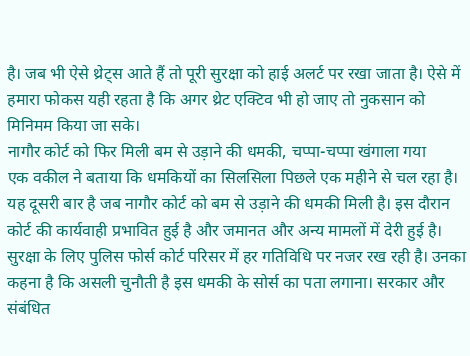है। जब भी ऐसे थ्रेट्स आते हैं तो पूरी सुरक्षा को हाई अलर्ट पर रखा जाता है। ऐसे में हमारा फोकस यही रहता है कि अगर थ्रेट एक्टिव भी हो जाए तो नुकसान को मिनिमम किया जा सके।
नागौर कोर्ट को फिर मिली बम से उड़ाने की धमकी, चप्पा-चप्पा खंगाला गया
एक वकील ने बताया कि धमकियों का सिलसिला पिछले एक महीने से चल रहा है। यह दूसरी बार है जब नागौर कोर्ट को बम से उड़ाने की धमकी मिली है। इस दौरान कोर्ट की कार्यवाही प्रभावित हुई है और जमानत और अन्य मामलों में देरी हुई है। सुरक्षा के लिए पुलिस फोर्स कोर्ट परिसर में हर गतिविधि पर नजर रख रही है। उनका कहना है कि असली चुनौती है इस धमकी के सोर्स का पता लगाना। सरकार और संबंधित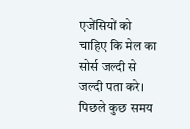एजेंसियों को चाहिए कि मेल का सोर्स जल्दी से जल्दी पता करे। पिछले कुछ समय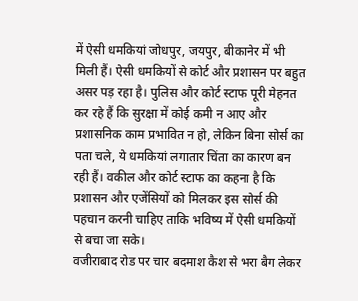में ऐसी धमकियां जोधपुर, जयपुर, बीकानेर में भी मिली हैं। ऐसी धमकियों से कोर्ट और प्रशासन पर बहुत असर पड़ रहा है। पुलिस और कोर्ट स्टाफ पूरी मेहनत कर रहे हैं कि सुरक्षा में कोई कमी न आए और प्रशासनिक काम प्रभावित न हो, लेकिन बिना सोर्स का पता चले, ये धमकियां लगातार चिंता का कारण बन रही हैं। वकील और कोर्ट स्टाफ का कहना है कि प्रशासन और एजेंसियों को मिलकर इस सोर्स की पहचान करनी चाहिए ताकि भविष्य में ऐसी धमकियों से बचा जा सके।
वजीराबाद रोड पर चार बदमाश कैश से भरा बैग लेकर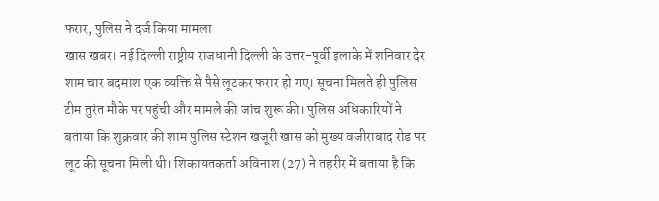फरार, पुलिस ने दर्ज किया मामला
खास खबर। नई दिल्ली राष्ट्रीय राजधानी दिल्ली के उत्तर-पूर्वी इलाके में शनिवार देर शाम चार बदमाश एक व्यक्ति से पैसे लूटकर फरार हो गए। सूचना मिलते ही पुलिस टीम तुरंत मौके पर पहुंची और मामले की जांच शुरू की। पुलिस अधिकारियों ने बताया कि शुक्रवार की शाम पुलिस स्टेशन खजूरी खास को मुख्य वजीराबाद रोड पर लूट की सूचना मिली थी। शिकायतकर्ता अविनाश (27) ने तहरीर में बताया है कि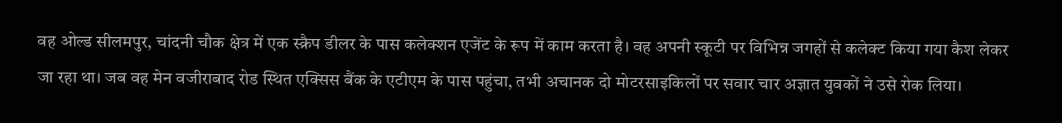वह ओल्ड सीलमपुर, चांदनी चौक क्षेत्र में एक स्क्रैप डीलर के पास कलेक्शन एजेंट के रूप में काम करता है। वह अपनी स्कूटी पर विभिन्न जगहों से कलेक्ट किया गया कैश लेकर जा रहा था। जब वह मेन वजीराबाद रोड स्थित एक्सिस बैंक के एटीएम के पास पहुंचा, तभी अचानक दो मोटरसाइकिलों पर सवार चार अज्ञात युवकों ने उसे रोक लिया।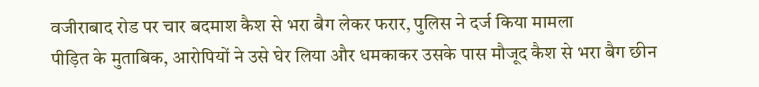वजीराबाद रोड पर चार बदमाश कैश से भरा बैग लेकर फरार, पुलिस ने दर्ज किया मामला
पीड़ित के मुताबिक, आरोपियों ने उसे घेर लिया और धमकाकर उसके पास मौजूद कैश से भरा बैग छीन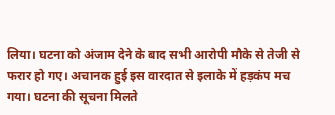लिया। घटना को अंजाम देने के बाद सभी आरोपी मौके से तेजी से फरार हो गए। अचानक हुई इस वारदात से इलाके में हड़कंप मच गया। घटना की सूचना मिलते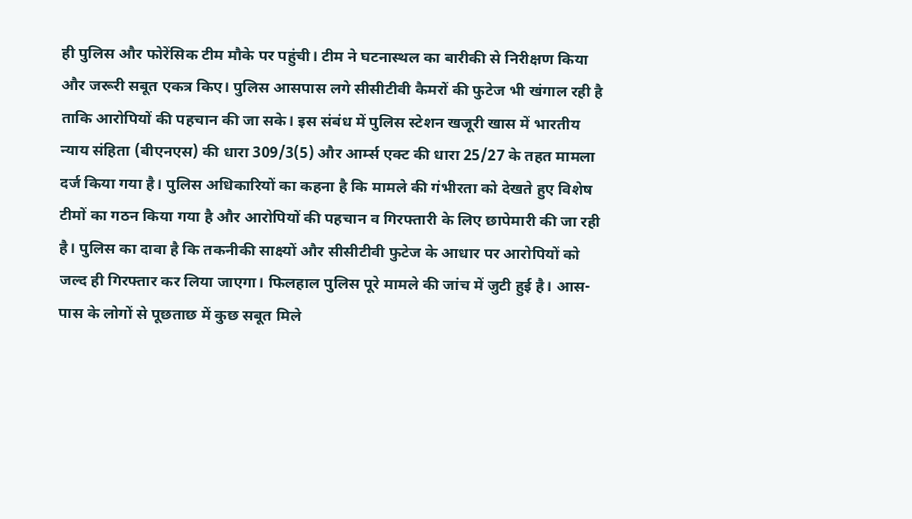ही पुलिस और फोरेंसिक टीम मौके पर पहुंची। टीम ने घटनास्थल का बारीकी से निरीक्षण किया और जरूरी सबूत एकत्र किए। पुलिस आसपास लगे सीसीटीवी कैमरों की फुटेज भी खंगाल रही है ताकि आरोपियों की पहचान की जा सके। इस संबंध में पुलिस स्टेशन खजूरी खास में भारतीय न्याय संहिता (बीएनएस) की धारा 309/3(5) और आर्म्स एक्ट की धारा 25/27 के तहत मामला दर्ज किया गया है। पुलिस अधिकारियों का कहना है कि मामले की गंभीरता को देखते हुए विशेष टीमों का गठन किया गया है और आरोपियों की पहचान व गिरफ्तारी के लिए छापेमारी की जा रही है। पुलिस का दावा है कि तकनीकी साक्ष्यों और सीसीटीवी फुटेज के आधार पर आरोपियों को जल्द ही गिरफ्तार कर लिया जाएगा। फिलहाल पुलिस पूरे मामले की जांच में जुटी हुई है। आस-पास के लोगों से पूछताछ में कुछ सबूत मिले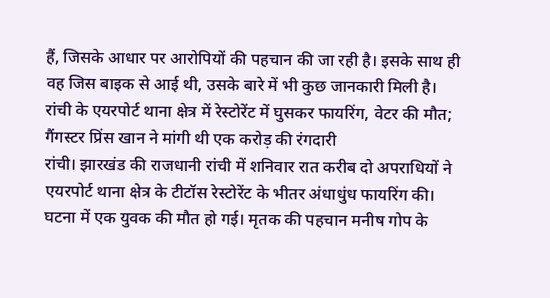हैं, जिसके आधार पर आरोपियों की पहचान की जा रही है। इसके साथ ही वह जिस बाइक से आई थी, उसके बारे में भी कुछ जानकारी मिली है।
रांची के एयरपोर्ट थाना क्षेत्र में रेस्टोरेंट में घुसकर फायरिंग, वेटर की मौत; गैंगस्टर प्रिंस खान ने मांगी थी एक करोड़ की रंगदारी
रांची। झारखंड की राजधानी रांची में शनिवार रात करीब दो अपराधियों ने एयरपोर्ट थाना क्षेत्र के टीटॉस रेस्टोरेंट के भीतर अंधाधुंध फायरिंग की। घटना में एक युवक की मौत हो गई। मृतक की पहचान मनीष गोप के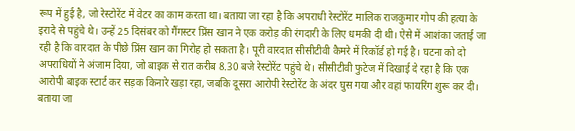रूप में हुई है, जो रेस्टोरेंट में वेटर का काम करता था। बताया जा रहा है कि अपराधी रेस्टोरेंट मालिक राजकुमार गोप की हत्या के इरादे से पहुंचे थे। उन्हें 25 दिसंबर को गैंगस्टर प्रिंस खान ने एक करोड़ की रंगदारी के लिए धमकी दी थी। ऐसे में आशंका जताई जा रही है कि वारदात के पीछे प्रिंस खान का गिरोह हो सकता है। पूरी वारदात सीसीटीवी कैमरे में रिकॉर्ड हो गई है। घटना को दो अपराधियों ने अंजाम दिया, जो बाइक से रात करीब 8.30 बजे रेस्टोरेंट पहुंचे थे। सीसीटीवी फुटेज में दिखाई दे रहा है कि एक आरोपी बाइक स्टार्ट कर सड़क किनारे खड़ा रहा, जबकि दूसरा आरोपी रेस्टोरेंट के अंदर घुस गया और वहां फायरिंग शुरू कर दी। बताया जा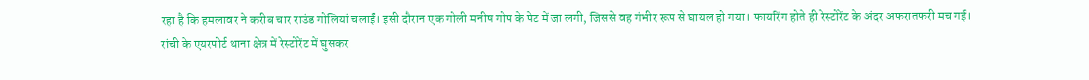रहा है कि हमलावर ने करीब चार राउंड गोलियां चलाईं। इसी दौरान एक गोली मनीष गोप के पेट में जा लगी, जिससे वह गंभीर रूप से घायल हो गया। फायरिंग होते ही रेस्टोरेंट के अंदर अफरातफरी मच गई।
रांची के एयरपोर्ट थाना क्षेत्र में रेस्टोरेंट में घुसकर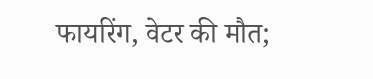फायरिंग, वेटर की मौत;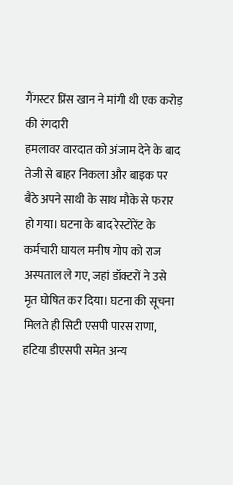गैंगस्टर प्रिंस खान ने मांगी थी एक करोड़ की रंगदारी
हमलावर वारदात को अंजाम देने के बाद तेजी से बाहर निकला और बाइक पर बैठे अपने साथी के साथ मौके से फरार हो गया। घटना के बाद रेस्टोरेंट के कर्मचारी घायल मनीष गोप को राज अस्पताल ले गए, जहां डॉक्टरों ने उसे मृत घोषित कर दिया। घटना की सूचना मिलते ही सिटी एसपी पारस राणा, हटिया डीएसपी समेत अन्य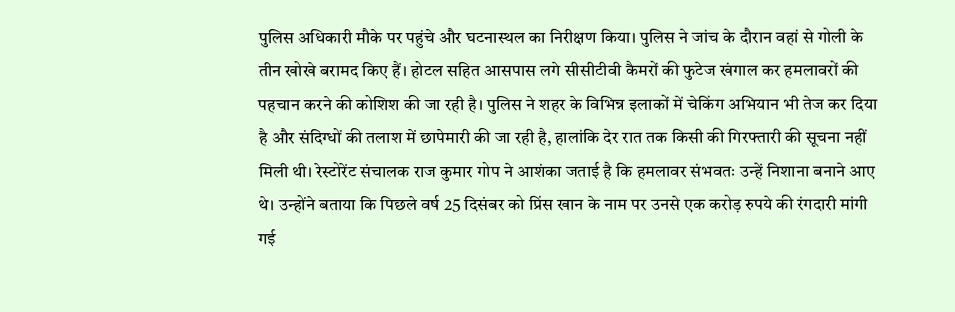पुलिस अधिकारी मौके पर पहुंचे और घटनास्थल का निरीक्षण किया। पुलिस ने जांच के दौरान वहां से गोली के तीन खोखे बरामद किए हैं। होटल सहित आसपास लगे सीसीटीवी कैमरों की फुटेज खंगाल कर हमलावरों की पहचान करने की कोशिश की जा रही है। पुलिस ने शहर के विभिन्न इलाकों में चेकिंग अभियान भी तेज कर दिया है और संदिग्धों की तलाश में छापेमारी की जा रही है, हालांकि देर रात तक किसी की गिरफ्तारी की सूचना नहीं मिली थी। रेस्टोरेंट संचालक राज कुमार गोप ने आशंका जताई है कि हमलावर संभवतः उन्हें निशाना बनाने आए थे। उन्होंने बताया कि पिछले वर्ष 25 दिसंबर को प्रिंस खान के नाम पर उनसे एक करोड़ रुपये की रंगदारी मांगी गई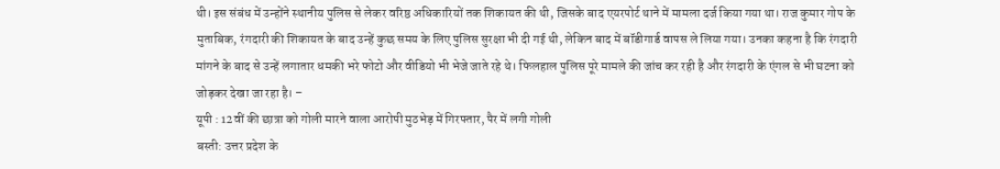थी। इस संबंध में उन्होंने स्थानीय पुलिस से लेकर वरिष्ठ अधिकारियों तक शिकायत की थी, जिसके बाद एयरपोर्ट थाने में मामला दर्ज किया गया था। राज कुमार गोप के मुताबिक, रंगदारी की शिकायत के बाद उन्हें कुछ समय के लिए पुलिस सुरक्षा भी दी गई थी, लेकिन बाद में बॉडीगार्ड वापस ले लिया गया। उनका कहना है कि रंगदारी मांगने के बाद से उन्हें लगातार धमकी भरे फोटो और वीडियो भी भेजे जाते रहे थे। फिलहाल पुलिस पूरे मामले की जांच कर रही है और रंगदारी के एंगल से भी घटना को जोड़कर देखा जा रहा है। –
यूपी : 12वीं की छात्रा को गोली मारने वाला आरोपी मुठभेड़ में गिरफ्तार, पैर में लगी गोली
बस्ती: उत्तर प्रदेश के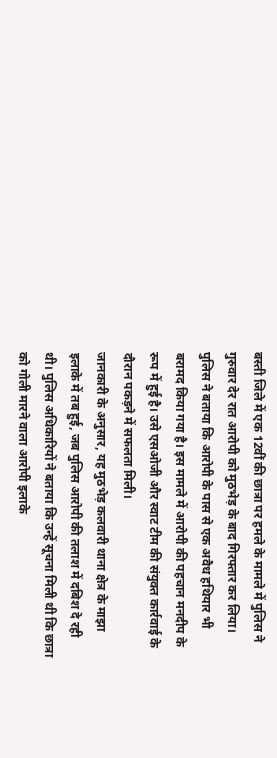बस्ती जिले में एक 12वीं की छात्रा पर हमले के मामले में पुलिस ने गुरुवार देर रात आरोपी को मुठभेड़ के बाद गिरफ्तार कर लिया। पुलिस ने बताया कि आरोपी के पास से एक अवैध हथियार भी बरामद किया गया है। इस मामले में आरोपी की पहचान मनदीप के रूप में हुई है। उसे एसओजी और स्वाट टीम की संयुक्त कार्रवाई के दौरान पकड़ने में सफलता मिली।
जानकारी के अनुसार, यह मुठभेड़ कलवारी थाना क्षेत्र के माझा इलाके में तब हुई, जब पुलिस आरोपी की तलाश में दबिश दे रही थी। पुलिस अधिकारियों ने बताया कि उन्हें सूचना मिली थी कि छात्रा को गोली मारने वाला आरोपी इलाके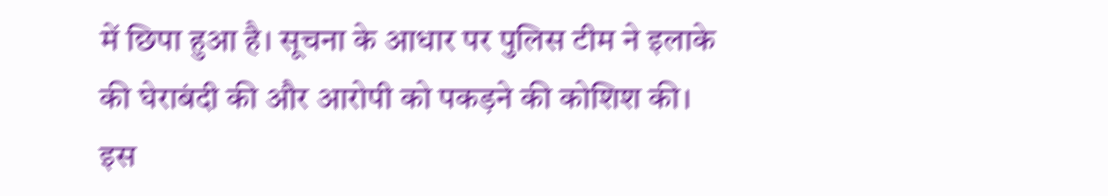में छिपा हुआ है। सूचना के आधार पर पुलिस टीम ने इलाके की घेराबंदी की और आरोपी को पकड़ने की कोशिश की।
इस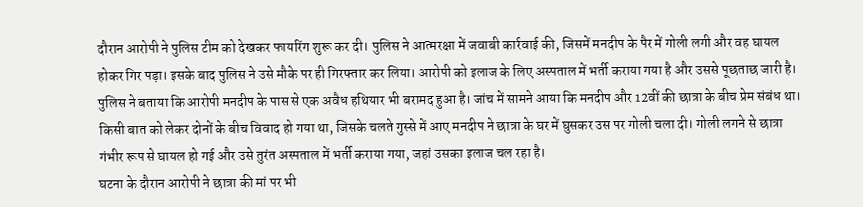दौरान आरोपी ने पुलिस टीम को देखकर फायरिंग शुरू कर दी। पुलिस ने आत्मरक्षा में जवाबी कार्रवाई की, जिसमें मनदीप के पैर में गोली लगी और वह घायल होकर गिर पड़ा। इसके बाद पुलिस ने उसे मौके पर ही गिरफ्तार कर लिया। आरोपी को इलाज के लिए अस्पताल में भर्ती कराया गया है और उससे पूछताछ जारी है।
पुलिस ने बताया कि आरोपी मनदीप के पास से एक अवैध हथियार भी बरामद हुआ है। जांच में सामने आया कि मनदीप और 12वीं की छात्रा के बीच प्रेम संबंध था। किसी बात को लेकर दोनों के बीच विवाद हो गया था, जिसके चलते गुस्से में आए मनदीप ने छात्रा के घर में घुसकर उस पर गोली चला दी। गोली लगने से छात्रा गंभीर रूप से घायल हो गई और उसे तुरंत अस्पताल में भर्ती कराया गया, जहां उसका इलाज चल रहा है।
घटना के दौरान आरोपी ने छात्रा की मां पर भी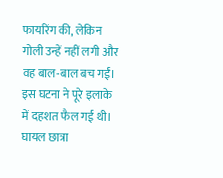फायरिंग की, लेकिन गोली उन्हें नहीं लगी और वह बाल-बाल बच गईं। इस घटना ने पूरे इलाके में दहशत फैल गई थी। घायल छात्रा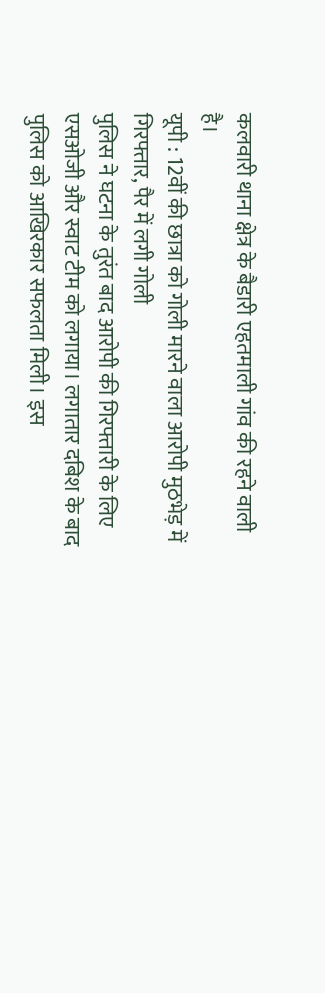कलवारी थाना क्षेत्र के बैडारी एहतमाली गांव की रहने वाली है।
यूपी : 12वीं की छात्रा को गोली मारने वाला आरोपी मुठभेड़ में गिरफ्तार, पैर में लगी गोली
पुलिस ने घटना के तुरंत बाद आरोपी की गिरफ्तारी के लिए एसओजी और स्वाट टीम को लगाया। लगातार दबिश के बाद पुलिस को आखिरकार सफलता मिली। इस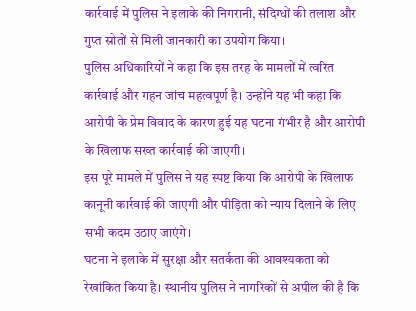कार्रवाई में पुलिस ने इलाके की निगरानी, संदिग्धों की तलाश और गुप्त स्रोतों से मिली जानकारी का उपयोग किया।
पुलिस अधिकारियों ने कहा कि इस तरह के मामलों में त्वरित कार्रवाई और गहन जांच महत्वपूर्ण है। उन्होंने यह भी कहा कि आरोपी के प्रेम विवाद के कारण हुई यह घटना गंभीर है और आरोपी के खिलाफ सख्त कार्रवाई की जाएगी।
इस पूरे मामले में पुलिस ने यह स्पष्ट किया कि आरोपी के खिलाफ कानूनी कार्रवाई की जाएगी और पीड़िता को न्याय दिलाने के लिए सभी कदम उठाए जाएंगे।
घटना ने इलाके में सुरक्षा और सतर्कता की आवश्यकता को रेखांकित किया है। स्थानीय पुलिस ने नागरिकों से अपील की है कि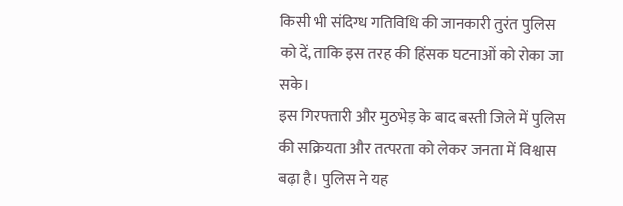किसी भी संदिग्ध गतिविधि की जानकारी तुरंत पुलिस को दें, ताकि इस तरह की हिंसक घटनाओं को रोका जा सके।
इस गिरफ्तारी और मुठभेड़ के बाद बस्ती जिले में पुलिस की सक्रियता और तत्परता को लेकर जनता में विश्वास बढ़ा है। पुलिस ने यह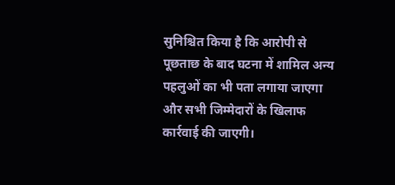सुनिश्चित किया है कि आरोपी से पूछताछ के बाद घटना में शामिल अन्य पहलुओं का भी पता लगाया जाएगा और सभी जिम्मेदारों के खिलाफ कार्रवाई की जाएगी।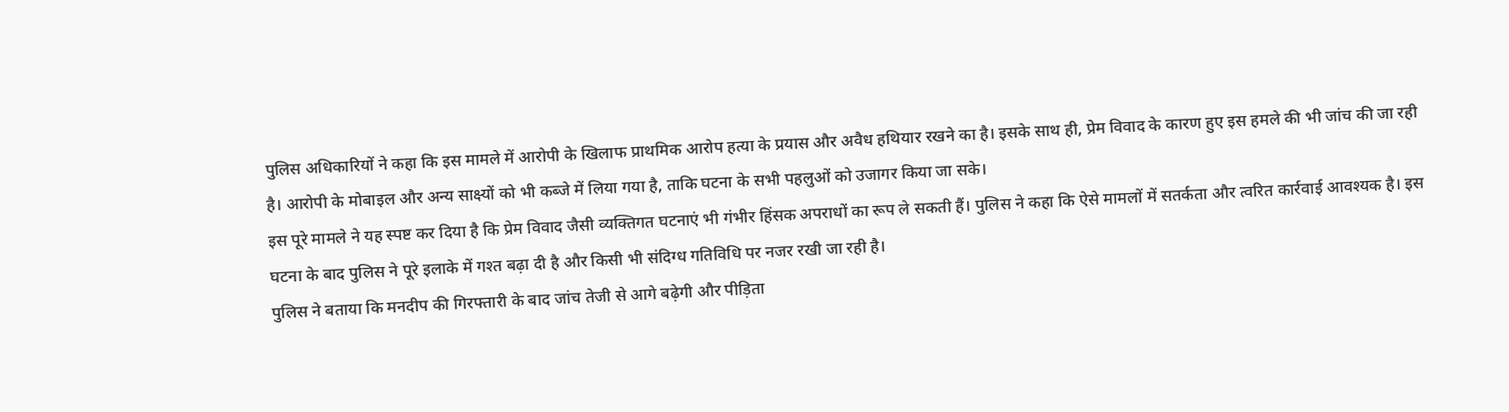पुलिस अधिकारियों ने कहा कि इस मामले में आरोपी के खिलाफ प्राथमिक आरोप हत्या के प्रयास और अवैध हथियार रखने का है। इसके साथ ही, प्रेम विवाद के कारण हुए इस हमले की भी जांच की जा रही है। आरोपी के मोबाइल और अन्य साक्ष्यों को भी कब्जे में लिया गया है, ताकि घटना के सभी पहलुओं को उजागर किया जा सके।
इस पूरे मामले ने यह स्पष्ट कर दिया है कि प्रेम विवाद जैसी व्यक्तिगत घटनाएं भी गंभीर हिंसक अपराधों का रूप ले सकती हैं। पुलिस ने कहा कि ऐसे मामलों में सतर्कता और त्वरित कार्रवाई आवश्यक है। इस घटना के बाद पुलिस ने पूरे इलाके में गश्त बढ़ा दी है और किसी भी संदिग्ध गतिविधि पर नजर रखी जा रही है।
पुलिस ने बताया कि मनदीप की गिरफ्तारी के बाद जांच तेजी से आगे बढ़ेगी और पीड़िता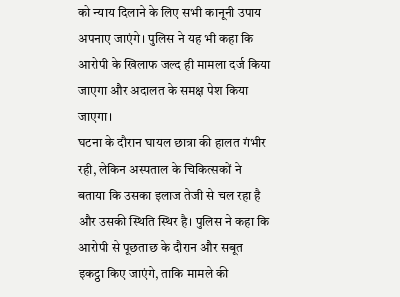को न्याय दिलाने के लिए सभी कानूनी उपाय अपनाए जाएंगे। पुलिस ने यह भी कहा कि आरोपी के खिलाफ जल्द ही मामला दर्ज किया जाएगा और अदालत के समक्ष पेश किया जाएगा।
घटना के दौरान घायल छात्रा की हालत गंभीर रही, लेकिन अस्पताल के चिकित्सकों ने बताया कि उसका इलाज तेजी से चल रहा है और उसकी स्थिति स्थिर है। पुलिस ने कहा कि आरोपी से पूछताछ के दौरान और सबूत इकट्ठा किए जाएंगे, ताकि मामले की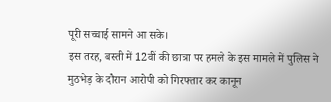पूरी सच्चाई सामने आ सके।
इस तरह, बस्ती में 12वीं की छात्रा पर हमले के इस मामले में पुलिस ने मुठभेड़ के दौरान आरोपी को गिरफ्तार कर कानून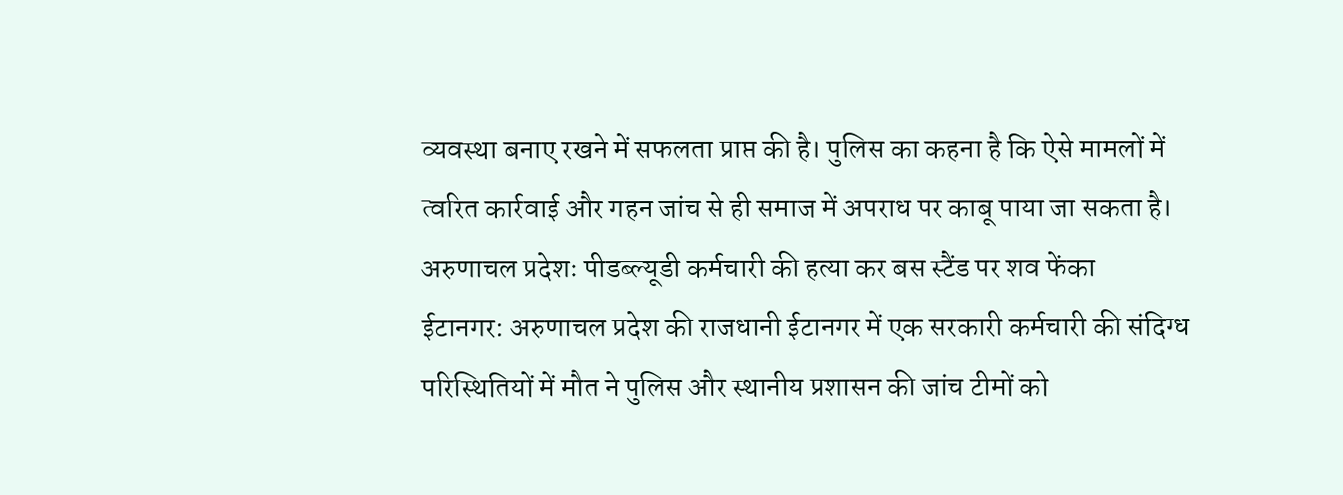व्यवस्था बनाए रखने में सफलता प्राप्त की है। पुलिस का कहना है कि ऐसे मामलों में त्वरित कार्रवाई और गहन जांच से ही समाज में अपराध पर काबू पाया जा सकता है।
अरुणाचल प्रदेशः पीडब्ल्यूडी कर्मचारी की हत्या कर बस स्टैंड पर शव फेंका
ईटानगर: अरुणाचल प्रदेश की राजधानी ईटानगर में एक सरकारी कर्मचारी की संदिग्ध परिस्थितियों में मौत ने पुलिस और स्थानीय प्रशासन की जांच टीमों को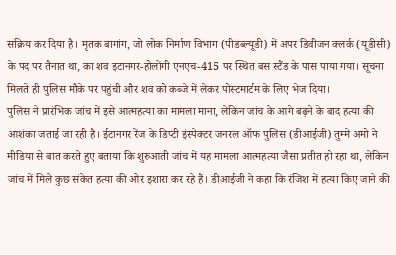सक्रिय कर दिया है। मृतक बागांग, जो लोक निर्माण विभाग (पीडब्ल्यूडी) में अपर डिवीजन क्लर्क (यूडीसी) के पद पर तैनात था, का शव इटानगर-होलोंगी एनएच-415 पर स्थित बस स्टैंड के पास पाया गया। सूचना मिलते ही पुलिस मौके पर पहुंची और शव को कब्जे में लेकर पोस्टमार्टम के लिए भेज दिया।
पुलिस ने प्रारंभिक जांच में इसे आत्महत्या का मामला माना, लेकिन जांच के आगे बढ़ने के बाद हत्या की आशंका जताई जा रही है। ईटानगर रेंज के डिप्टी इंस्पेक्टर जनरल ऑफ पुलिस (डीआईजी) तुम्मे अमो ने मीडिया से बात करते हुए बताया कि शुरुआती जांच में यह मामला आत्महत्या जैसा प्रतीत हो रहा था, लेकिन जांच में मिले कुछ संकेत हत्या की ओर इशारा कर रहे हैं। डीआईजी ने कहा कि रंजिश में हत्या किए जाने की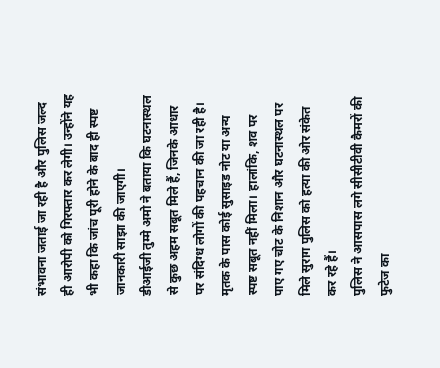संभावना जताई जा रही है और पुलिस जल्द ही आरोपी को गिरफ्तार कर लेगी। उन्होंने यह भी कहा कि जांच पूरी होने के बाद ही स्पष्ट जानकारी साझा की जाएगी।
डीआईजी तुम्मे अमो ने बताया कि घटनास्थल से कुछ अहम सबूत मिले हैं, जिनके आधार पर संदिग्ध लोगों की पहचान की जा रही है। मृतक के पास कोई सुसाइड नोट या अन्य स्पष्ट सबूत नहीं मिला। हालांकि, शव पर पाए गए चोट के निशान और घटनास्थल पर मिले सुराग पुलिस को हत्या की ओर संकेत कर रहे हैं।
पुलिस ने आसपास लगे सीसीटीवी कैमरों की फुटेज का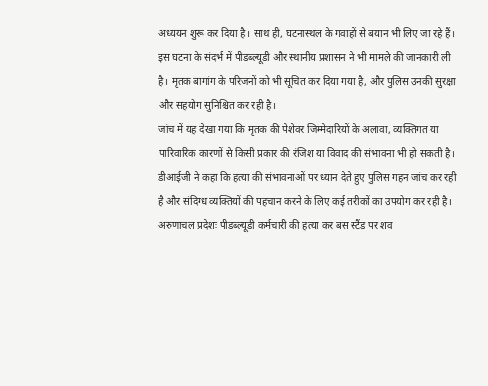अध्ययन शुरू कर दिया है। साथ ही, घटनास्थल के गवाहों से बयान भी लिए जा रहे हैं। इस घटना के संदर्भ में पीडब्ल्यूडी और स्थानीय प्रशासन ने भी मामले की जानकारी ली है। मृतक बागांग के परिजनों को भी सूचित कर दिया गया है, और पुलिस उनकी सुरक्षा और सहयोग सुनिश्चित कर रही है।
जांच में यह देखा गया कि मृतक की पेशेवर जिम्मेदारियों के अलावा, व्यक्तिगत या पारिवारिक कारणों से किसी प्रकार की रंजिश या विवाद की संभावना भी हो सकती है। डीआईजी ने कहा कि हत्या की संभावनाओं पर ध्यान देते हुए पुलिस गहन जांच कर रही है और संदिग्ध व्यक्तियों की पहचान करने के लिए कई तरीकों का उपयोग कर रही है।
अरुणाचल प्रदेशः पीडब्ल्यूडी कर्मचारी की हत्या कर बस स्टैंड पर शव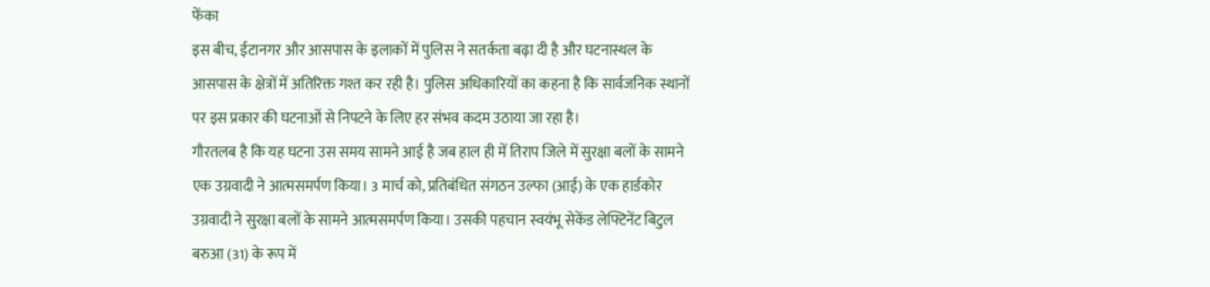फेंका
इस बीच, ईटानगर और आसपास के इलाकों में पुलिस ने सतर्कता बढ़ा दी है और घटनास्थल के आसपास के क्षेत्रों में अतिरिक्त गश्त कर रही है। पुलिस अधिकारियों का कहना है कि सार्वजनिक स्थानों पर इस प्रकार की घटनाओं से निपटने के लिए हर संभव कदम उठाया जा रहा है।
गौरतलब है कि यह घटना उस समय सामने आई है जब हाल ही में तिराप जिले में सुरक्षा बलों के सामने एक उग्रवादी ने आत्मसमर्पण किया। 3 मार्च को, प्रतिबंधित संगठन उल्फा (आई) के एक हार्डकोर उग्रवादी ने सुरक्षा बलों के सामने आत्मसमर्पण किया। उसकी पहचान स्वयंभू सेकेंड लेफ्टिनेंट बिटुल बरुआ (31) के रूप में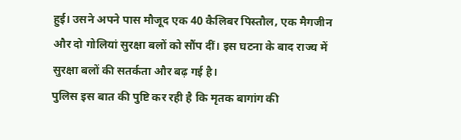हुई। उसने अपने पास मौजूद एक 40 कैलिबर पिस्तौल, एक मैगजीन और दो गोलियां सुरक्षा बलों को सौंप दीं। इस घटना के बाद राज्य में सुरक्षा बलों की सतर्कता और बढ़ गई है।
पुलिस इस बात की पुष्टि कर रही है कि मृतक बागांग की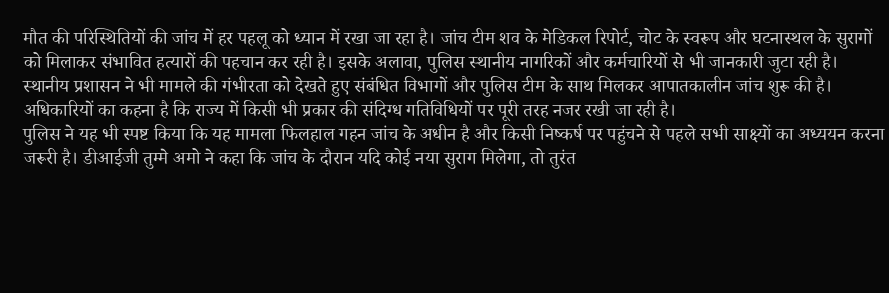मौत की परिस्थितियों की जांच में हर पहलू को ध्यान में रखा जा रहा है। जांच टीम शव के मेडिकल रिपोर्ट, चोट के स्वरूप और घटनास्थल के सुरागों को मिलाकर संभावित हत्यारों की पहचान कर रही है। इसके अलावा, पुलिस स्थानीय नागरिकों और कर्मचारियों से भी जानकारी जुटा रही है।
स्थानीय प्रशासन ने भी मामले की गंभीरता को देखते हुए संबंधित विभागों और पुलिस टीम के साथ मिलकर आपातकालीन जांच शुरू की है। अधिकारियों का कहना है कि राज्य में किसी भी प्रकार की संदिग्ध गतिविधियों पर पूरी तरह नजर रखी जा रही है।
पुलिस ने यह भी स्पष्ट किया कि यह मामला फिलहाल गहन जांच के अधीन है और किसी निष्कर्ष पर पहुंचने से पहले सभी साक्ष्यों का अध्ययन करना जरूरी है। डीआईजी तुम्मे अमो ने कहा कि जांच के दौरान यदि कोई नया सुराग मिलेगा, तो तुरंत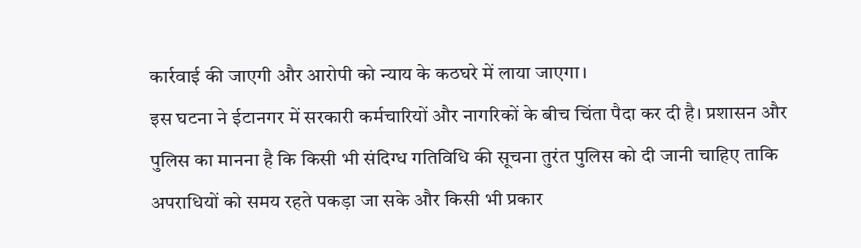कार्रवाई की जाएगी और आरोपी को न्याय के कठघरे में लाया जाएगा।
इस घटना ने ईटानगर में सरकारी कर्मचारियों और नागरिकों के बीच चिंता पैदा कर दी है। प्रशासन और पुलिस का मानना है कि किसी भी संदिग्ध गतिविधि की सूचना तुरंत पुलिस को दी जानी चाहिए ताकि अपराधियों को समय रहते पकड़ा जा सके और किसी भी प्रकार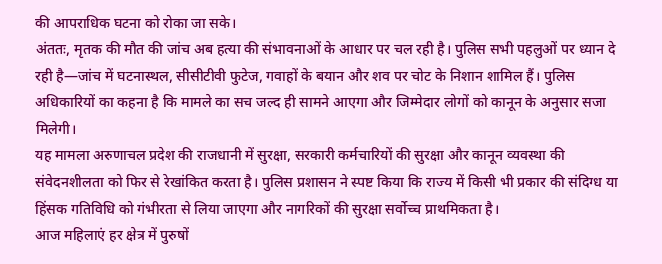की आपराधिक घटना को रोका जा सके।
अंततः, मृतक की मौत की जांच अब हत्या की संभावनाओं के आधार पर चल रही है। पुलिस सभी पहलुओं पर ध्यान दे रही है—जांच में घटनास्थल, सीसीटीवी फुटेज, गवाहों के बयान और शव पर चोट के निशान शामिल हैं। पुलिस अधिकारियों का कहना है कि मामले का सच जल्द ही सामने आएगा और जिम्मेदार लोगों को कानून के अनुसार सजा मिलेगी।
यह मामला अरुणाचल प्रदेश की राजधानी में सुरक्षा, सरकारी कर्मचारियों की सुरक्षा और कानून व्यवस्था की संवेदनशीलता को फिर से रेखांकित करता है। पुलिस प्रशासन ने स्पष्ट किया कि राज्य में किसी भी प्रकार की संदिग्ध या हिंसक गतिविधि को गंभीरता से लिया जाएगा और नागरिकों की सुरक्षा सर्वोच्च प्राथमिकता है।
आज महिलाएं हर क्षेत्र में पुरुषों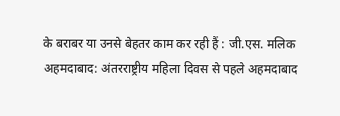के बराबर या उनसे बेहतर काम कर रही हैं : जी.एस. मलिक
अहमदाबाद: अंतरराष्ट्रीय महिला दिवस से पहले अहमदाबाद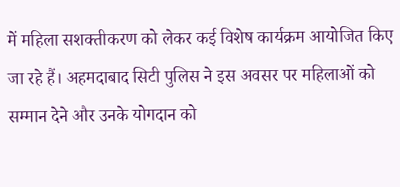में महिला सशक्तीकरण को लेकर कई विशेष कार्यक्रम आयोजित किए जा रहे हैं। अहमदाबाद सिटी पुलिस ने इस अवसर पर महिलाओं को सम्मान देने और उनके योगदान को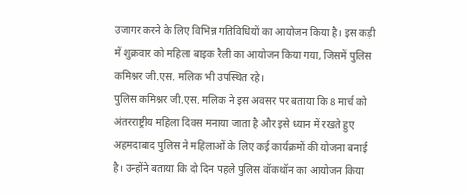उजागर करने के लिए विभिन्न गतिविधियों का आयोजन किया है। इस कड़ी में शुक्रवार को महिला बाइक रैली का आयोजन किया गया, जिसमें पुलिस कमिश्नर जी.एस. मलिक भी उपस्थित रहे।
पुलिस कमिश्नर जी.एस. मलिक ने इस अवसर पर बताया कि 8 मार्च को अंतरराष्ट्रीय महिला दिवस मनाया जाता है और इसे ध्यान में रखते हुए अहमदाबाद पुलिस ने महिलाओं के लिए कई कार्यक्रमों की योजना बनाई है। उन्होंने बताया कि दो दिन पहले पुलिस वॉकथॉन का आयोजन किया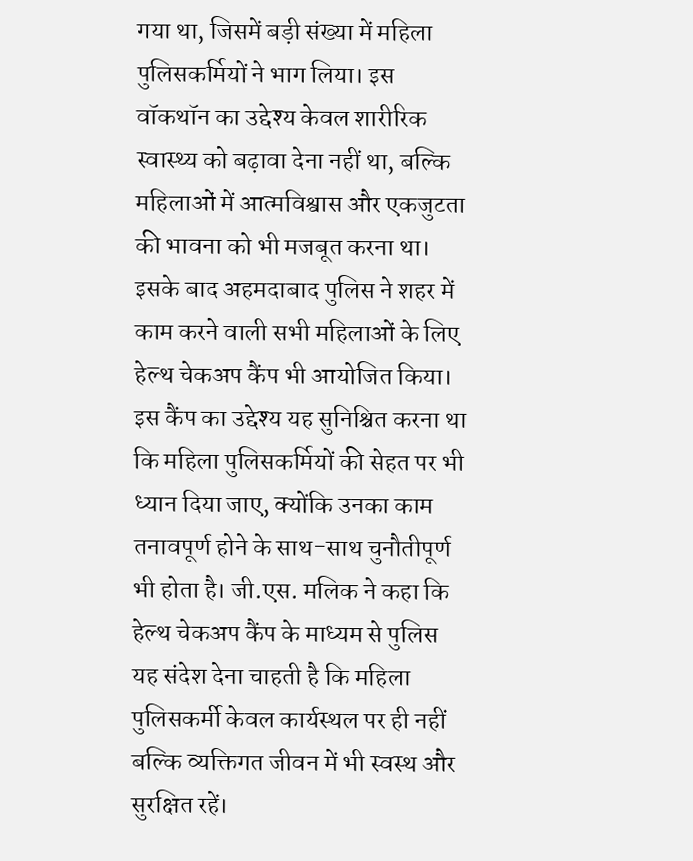गया था, जिसमें बड़ी संख्या में महिला पुलिसकर्मियों ने भाग लिया। इस वॉकथॉन का उद्देश्य केवल शारीरिक स्वास्थ्य को बढ़ावा देना नहीं था, बल्कि महिलाओं में आत्मविश्वास और एकजुटता की भावना को भी मजबूत करना था।
इसके बाद अहमदाबाद पुलिस ने शहर में काम करने वाली सभी महिलाओं के लिए हेल्थ चेकअप कैंप भी आयोजित किया। इस कैंप का उद्देश्य यह सुनिश्चित करना था कि महिला पुलिसकर्मियों की सेहत पर भी ध्यान दिया जाए, क्योंकि उनका काम तनावपूर्ण होने के साथ-साथ चुनौतीपूर्ण भी होता है। जी.एस. मलिक ने कहा कि हेल्थ चेकअप कैंप के माध्यम से पुलिस यह संदेश देना चाहती है कि महिला पुलिसकर्मी केवल कार्यस्थल पर ही नहीं बल्कि व्यक्तिगत जीवन में भी स्वस्थ और सुरक्षित रहें।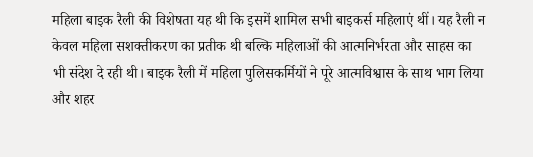महिला बाइक रैली की विशेषता यह थी कि इसमें शामिल सभी बाइकर्स महिलाएं थीं। यह रैली न केवल महिला सशक्तीकरण का प्रतीक थी बल्कि महिलाओं की आत्मनिर्भरता और साहस का भी संदेश दे रही थी। बाइक रैली में महिला पुलिसकर्मियों ने पूरे आत्मविश्वास के साथ भाग लिया और शहर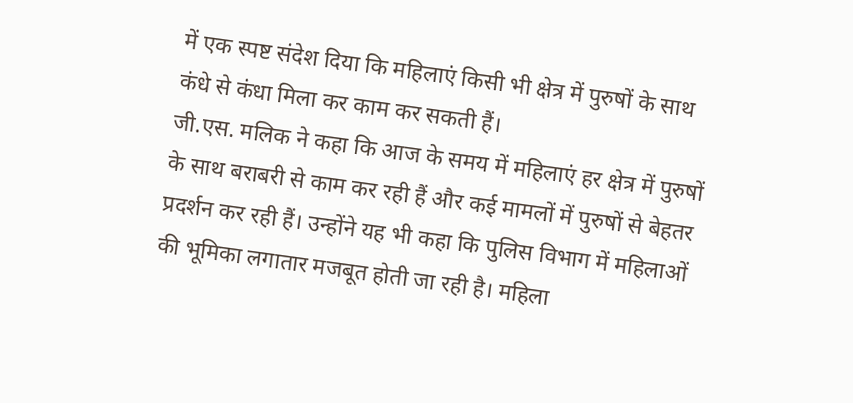में एक स्पष्ट संदेश दिया कि महिलाएं किसी भी क्षेत्र में पुरुषों के साथ कंधे से कंधा मिला कर काम कर सकती हैं।
जी.एस. मलिक ने कहा कि आज के समय में महिलाएं हर क्षेत्र में पुरुषों के साथ बराबरी से काम कर रही हैं और कई मामलों में पुरुषों से बेहतर प्रदर्शन कर रही हैं। उन्होंने यह भी कहा कि पुलिस विभाग में महिलाओं की भूमिका लगातार मजबूत होती जा रही है। महिला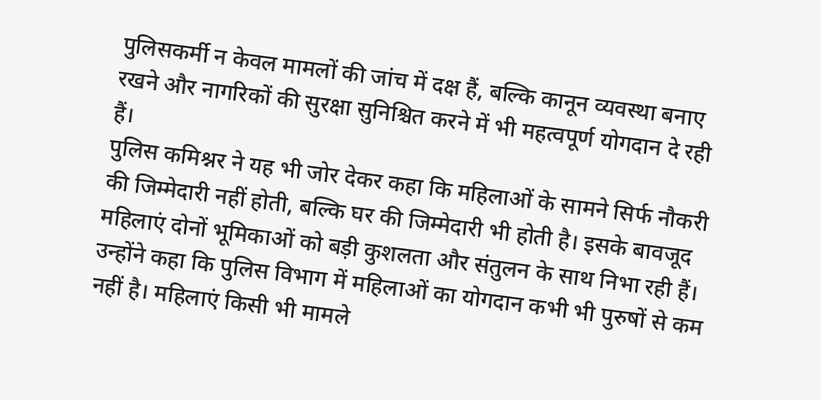पुलिसकर्मी न केवल मामलों की जांच में दक्ष हैं, बल्कि कानून व्यवस्था बनाए रखने और नागरिकों की सुरक्षा सुनिश्चित करने में भी महत्वपूर्ण योगदान दे रही हैं।
पुलिस कमिश्नर ने यह भी जोर देकर कहा कि महिलाओं के सामने सिर्फ नौकरी की जिम्मेदारी नहीं होती, बल्कि घर की जिम्मेदारी भी होती है। इसके बावजूद महिलाएं दोनों भूमिकाओं को बड़ी कुशलता और संतुलन के साथ निभा रही हैं। उन्होंने कहा कि पुलिस विभाग में महिलाओं का योगदान कभी भी पुरुषों से कम नहीं है। महिलाएं किसी भी मामले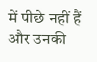में पीछे नहीं हैं और उनकी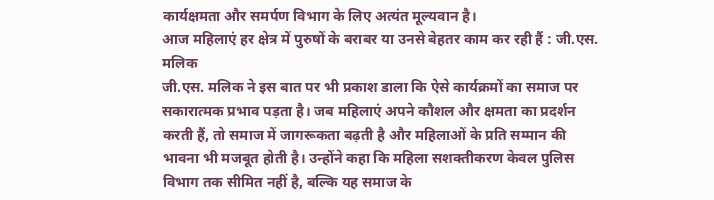कार्यक्षमता और समर्पण विभाग के लिए अत्यंत मूल्यवान है।
आज महिलाएं हर क्षेत्र में पुरुषों के बराबर या उनसे बेहतर काम कर रही हैं : जी.एस. मलिक
जी.एस. मलिक ने इस बात पर भी प्रकाश डाला कि ऐसे कार्यक्रमों का समाज पर सकारात्मक प्रभाव पड़ता है। जब महिलाएं अपने कौशल और क्षमता का प्रदर्शन करती हैं, तो समाज में जागरूकता बढ़ती है और महिलाओं के प्रति सम्मान की भावना भी मजबूत होती है। उन्होंने कहा कि महिला सशक्तीकरण केवल पुलिस विभाग तक सीमित नहीं है, बल्कि यह समाज के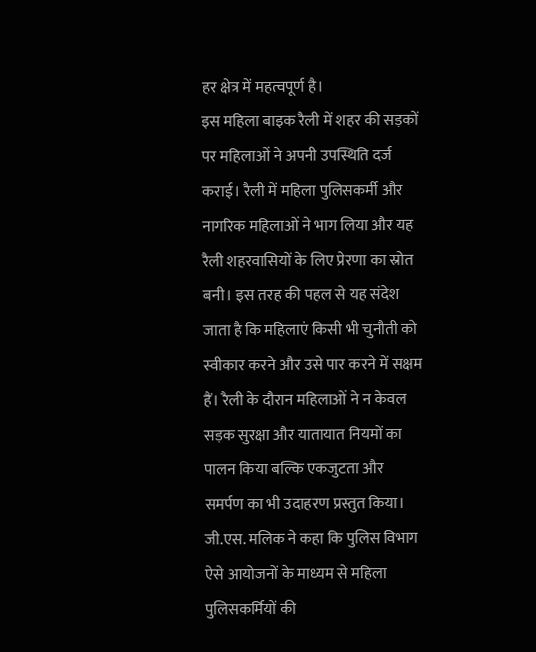हर क्षेत्र में महत्वपूर्ण है।
इस महिला बाइक रैली में शहर की सड़कों पर महिलाओं ने अपनी उपस्थिति दर्ज कराई। रैली में महिला पुलिसकर्मी और नागरिक महिलाओं ने भाग लिया और यह रैली शहरवासियों के लिए प्रेरणा का स्रोत बनी। इस तरह की पहल से यह संदेश जाता है कि महिलाएं किसी भी चुनौती को स्वीकार करने और उसे पार करने में सक्षम हैं। रैली के दौरान महिलाओं ने न केवल सड़क सुरक्षा और यातायात नियमों का पालन किया बल्कि एकजुटता और समर्पण का भी उदाहरण प्रस्तुत किया।
जी.एस. मलिक ने कहा कि पुलिस विभाग ऐसे आयोजनों के माध्यम से महिला पुलिसकर्मियों की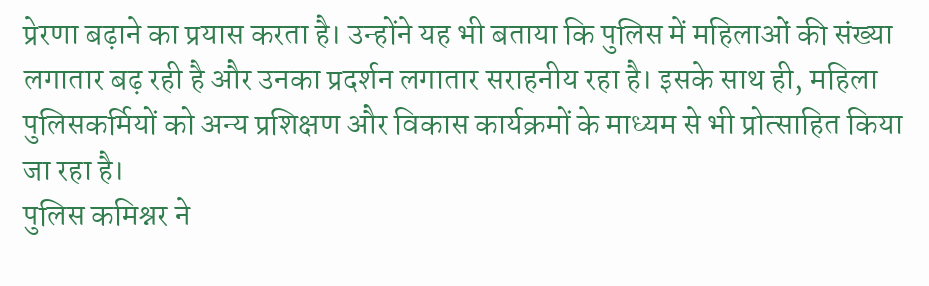प्रेरणा बढ़ाने का प्रयास करता है। उन्होंने यह भी बताया कि पुलिस में महिलाओं की संख्या लगातार बढ़ रही है और उनका प्रदर्शन लगातार सराहनीय रहा है। इसके साथ ही, महिला पुलिसकर्मियों को अन्य प्रशिक्षण और विकास कार्यक्रमों के माध्यम से भी प्रोत्साहित किया जा रहा है।
पुलिस कमिश्नर ने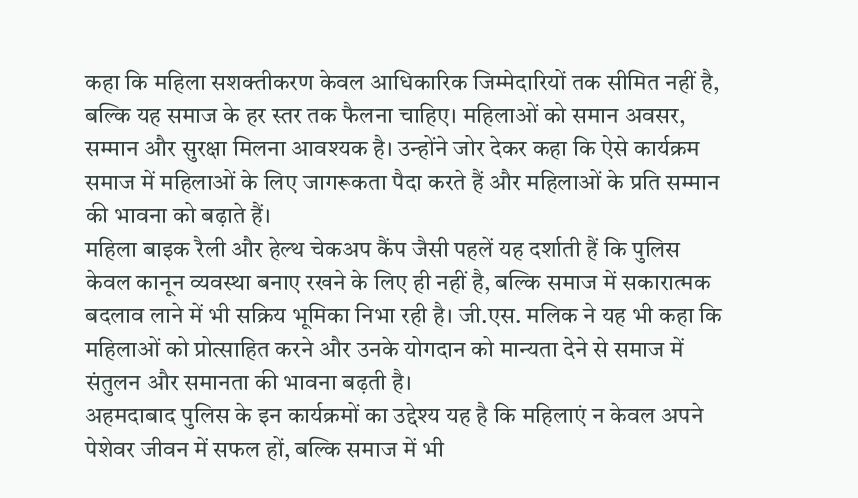कहा कि महिला सशक्तीकरण केवल आधिकारिक जिम्मेदारियों तक सीमित नहीं है, बल्कि यह समाज के हर स्तर तक फैलना चाहिए। महिलाओं को समान अवसर, सम्मान और सुरक्षा मिलना आवश्यक है। उन्होंने जोर देकर कहा कि ऐसे कार्यक्रम समाज में महिलाओं के लिए जागरूकता पैदा करते हैं और महिलाओं के प्रति सम्मान की भावना को बढ़ाते हैं।
महिला बाइक रैली और हेल्थ चेकअप कैंप जैसी पहलें यह दर्शाती हैं कि पुलिस केवल कानून व्यवस्था बनाए रखने के लिए ही नहीं है, बल्कि समाज में सकारात्मक बदलाव लाने में भी सक्रिय भूमिका निभा रही है। जी.एस. मलिक ने यह भी कहा कि महिलाओं को प्रोत्साहित करने और उनके योगदान को मान्यता देने से समाज में संतुलन और समानता की भावना बढ़ती है।
अहमदाबाद पुलिस के इन कार्यक्रमों का उद्देश्य यह है कि महिलाएं न केवल अपने पेशेवर जीवन में सफल हों, बल्कि समाज में भी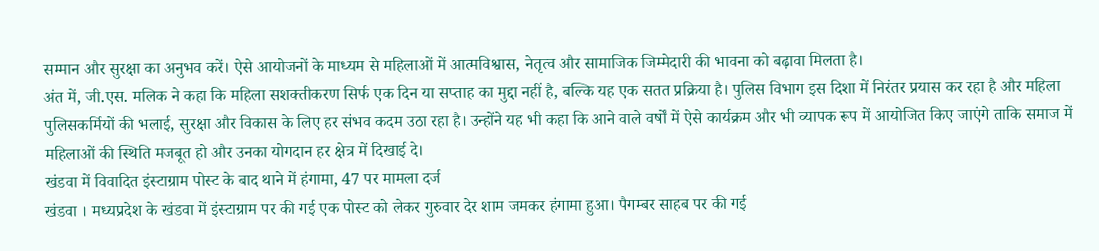सम्मान और सुरक्षा का अनुभव करें। ऐसे आयोजनों के माध्यम से महिलाओं में आत्मविश्वास, नेतृत्व और सामाजिक जिम्मेदारी की भावना को बढ़ावा मिलता है।
अंत में, जी.एस. मलिक ने कहा कि महिला सशक्तीकरण सिर्फ एक दिन या सप्ताह का मुद्दा नहीं है, बल्कि यह एक सतत प्रक्रिया है। पुलिस विभाग इस दिशा में निरंतर प्रयास कर रहा है और महिला पुलिसकर्मियों की भलाई, सुरक्षा और विकास के लिए हर संभव कदम उठा रहा है। उन्होंने यह भी कहा कि आने वाले वर्षों में ऐसे कार्यक्रम और भी व्यापक रूप में आयोजित किए जाएंगे ताकि समाज में महिलाओं की स्थिति मजबूत हो और उनका योगदान हर क्षेत्र में दिखाई दे।
खंडवा में विवादित इंस्टाग्राम पोस्ट के बाद थाने में हंगामा, 47 पर मामला दर्ज
खंडवा । मध्यप्रदेश के खंडवा में इंस्टाग्राम पर की गई एक पोस्ट को लेकर गुरुवार देर शाम जमकर हंगामा हुआ। पैगम्बर साहब पर की गई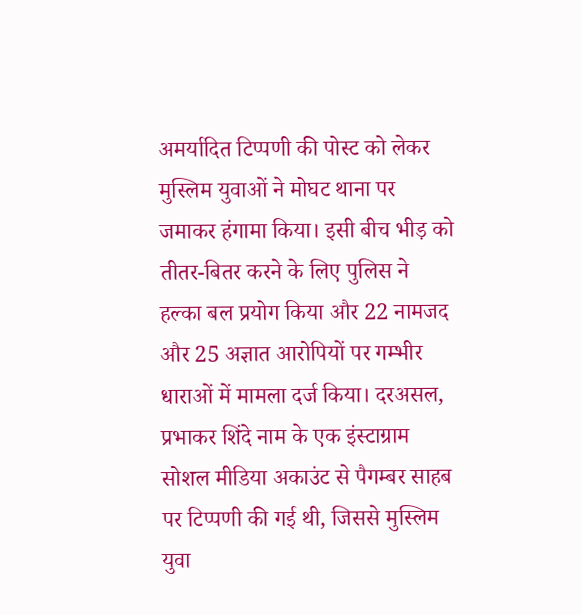अमर्यादित टिप्पणी की पोस्ट को लेकर मुस्लिम युवाओं ने मोघट थाना पर जमाकर हंगामा किया। इसी बीच भीड़ को तीतर-बितर करने के लिए पुलिस ने हल्का बल प्रयोग किया और 22 नामजद और 25 अज्ञात आरोपियों पर गम्भीर धाराओं में मामला दर्ज किया। दरअसल, प्रभाकर शिंदे नाम के एक इंस्टाग्राम सोशल मीडिया अकाउंट से पैगम्बर साहब पर टिप्पणी की गई थी, जिससे मुस्लिम युवा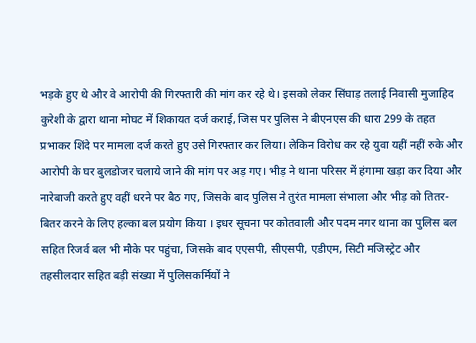भड़के हुए थे और वे आरोपी की गिरफ्तारी की मांग कर रहे थे। इसको लेकर सिंघाड़ तलाई निवासी मुजाहिद कुरेशी के द्वारा थाना मोघट में शिकायत दर्ज कराई, जिस पर पुलिस ने बीएनएस की धारा 299 के तहत प्रभाकर शिंदे पर मामला दर्ज करते हुए उसे गिरफ्तार कर लिया। लेकिन विरोध कर रहे युवा यहीं नहीं रुके और आरोपी के घर बुलडोजर चलाये जाने की मांग पर अड़ गए। भीड़ ने थाना परिसर में हंगामा खड़ा कर दिया और नारेबाजी करते हुए वहीं धरने पर बैठ गए, जिसके बाद पुलिस ने तुरंत मामला संभाला और भीड़ को तितर-बितर करने के लिए हल्का बल प्रयोग किया । इधर सूचना पर कोतवाली और पदम नगर थाना का पुलिस बल सहित रिजर्व बल भी मौके पर पहुंचा, जिसके बाद एएसपी, सीएसपी, एडीएम, सिटी मजिस्ट्रेट और तहसीलदार सहित बड़ी संख्या में पुलिसकर्मियों ने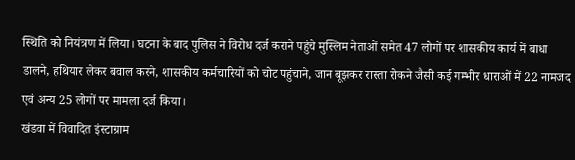स्थिति को नियंत्रण में लिया। घटना के बाद पुलिस ने विरोध दर्ज कराने पहुंचे मुस्लिम नेताओं समेत 47 लोगों पर शासकीय कार्य में बाधा डालने, हथियार लेकर बवाल करने, शासकीय कर्मचारियों को चोट पहुंचाने, जान बूझकर रास्ता रोकने जैसी कई गम्भीर धाराओं में 22 नामजद एवं अन्य 25 लोगों पर मामला दर्ज किया।
खंडवा में विवादित इंस्टाग्राम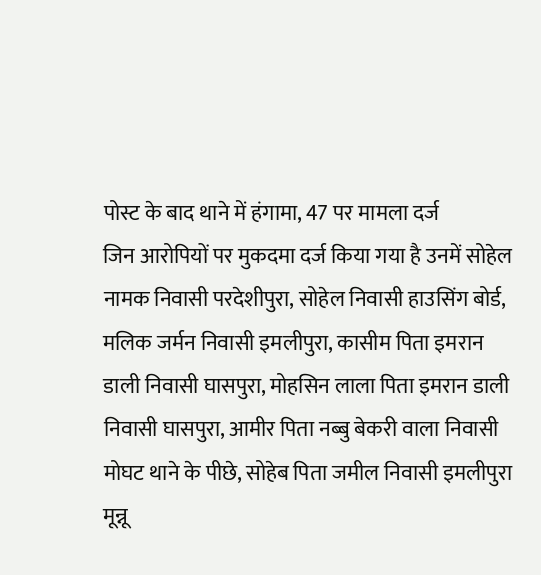पोस्ट के बाद थाने में हंगामा, 47 पर मामला दर्ज
जिन आरोपियों पर मुकदमा दर्ज किया गया है उनमें सोहेल नामक निवासी परदेशीपुरा, सोहेल निवासी हाउसिंग बोर्ड, मलिक जर्मन निवासी इमलीपुरा, कासीम पिता इमरान डाली निवासी घासपुरा, मोहसिन लाला पिता इमरान डाली निवासी घासपुरा, आमीर पिता नब्बु बेकरी वाला निवासी मोघट थाने के पीछे, सोहेब पिता जमील निवासी इमलीपुरा मून्नू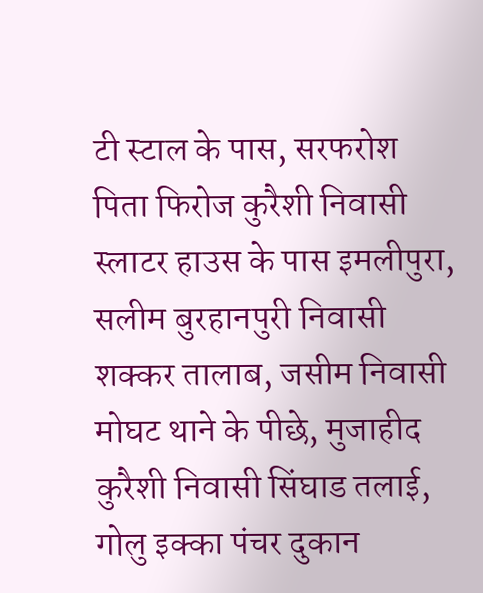टी स्टाल के पास, सरफरोश पिता फिरोज कुरैशी निवासी स्लाटर हाउस के पास इमलीपुरा, सलीम बुरहानपुरी निवासी शक्कर तालाब, जसीम निवासी मोघट थाने के पीछे, मुजाहीद कुरैशी निवासी सिंघाड तलाई, गोलु इक्का पंचर दुकान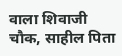वाला शिवाजी चौक, साहील पिता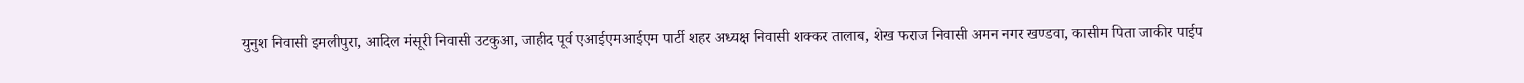युनुश निवासी इमलीपुरा, आदिल मंसूरी निवासी उटकुआ, जाहीद पूर्व एआईएमआईएम पार्टी शहर अध्यक्ष निवासी शक्कर तालाब, शेख फराज निवासी अमन नगर खण्डवा, कासीम पिता जाकीर पाईप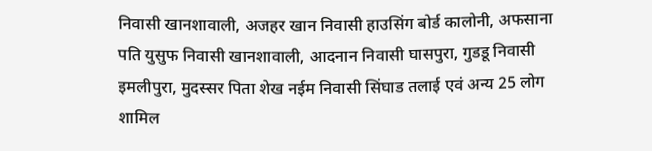निवासी खानशावाली, अजहर खान निवासी हाउसिंग बोर्ड कालोनी, अफसाना पति युसुफ निवासी खानशावाली, आदनान निवासी घासपुरा, गुडडू निवासी इमलीपुरा, मुदस्सर पिता शेख नईम निवासी सिंघाड तलाई एवं अन्य 25 लोग शामिल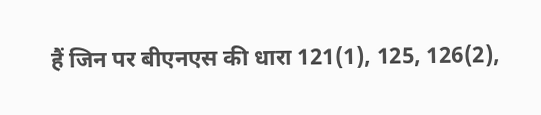हैं जिन पर बीएनएस की धारा 121(1), 125, 126(2),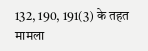132, 190, 191(3) के तहत मामला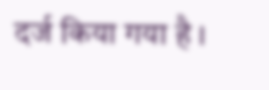दर्ज किया गया है ।